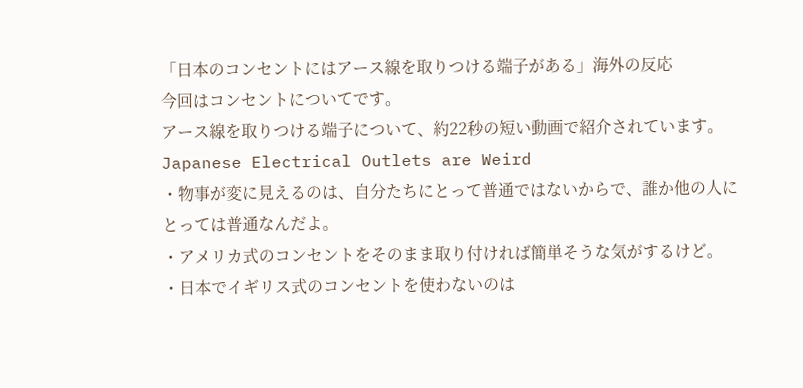「日本のコンセントにはアース線を取りつける端子がある」海外の反応
今回はコンセントについてです。
アース線を取りつける端子について、約22秒の短い動画で紹介されています。
Japanese Electrical Outlets are Weird
・物事が変に見えるのは、自分たちにとって普通ではないからで、誰か他の人にとっては普通なんだよ。
・アメリカ式のコンセントをそのまま取り付ければ簡単そうな気がするけど。
・日本でイギリス式のコンセントを使わないのは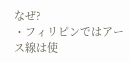なぜ?
・フィリピンではアース線は使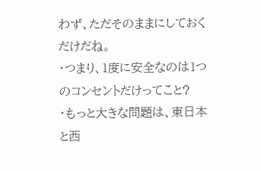わず、ただそのままにしておくだけだね。
・つまり、1度に安全なのは1つのコンセントだけってこと?
・もっと大きな問題は、東日本と西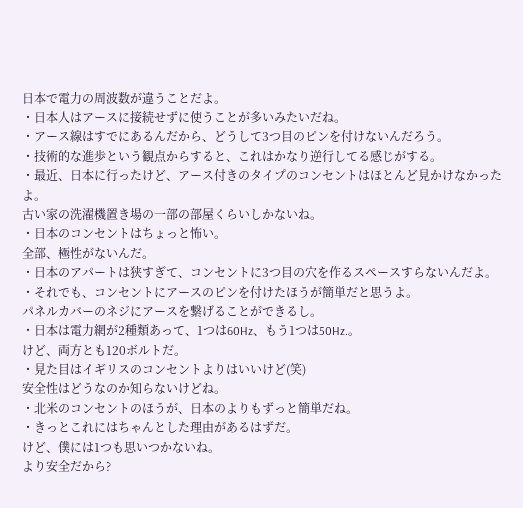日本で電力の周波数が違うことだよ。
・日本人はアースに接続せずに使うことが多いみたいだね。
・アース線はすでにあるんだから、どうして3つ目のピンを付けないんだろう。
・技術的な進歩という観点からすると、これはかなり逆行してる感じがする。
・最近、日本に行ったけど、アース付きのタイプのコンセントはほとんど見かけなかったよ。
古い家の洗濯機置き場の一部の部屋くらいしかないね。
・日本のコンセントはちょっと怖い。
全部、極性がないんだ。
・日本のアパートは狭すぎて、コンセントに3つ目の穴を作るスペースすらないんだよ。
・それでも、コンセントにアースのピンを付けたほうが簡単だと思うよ。
パネルカバーのネジにアースを繋げることができるし。
・日本は電力網が2種類あって、1つは60Hz、もう1つは50Hz.。
けど、両方とも120ボルトだ。
・見た目はイギリスのコンセントよりはいいけど(笑)
安全性はどうなのか知らないけどね。
・北米のコンセントのほうが、日本のよりもずっと簡単だね。
・きっとこれにはちゃんとした理由があるはずだ。
けど、僕には1つも思いつかないね。
より安全だから?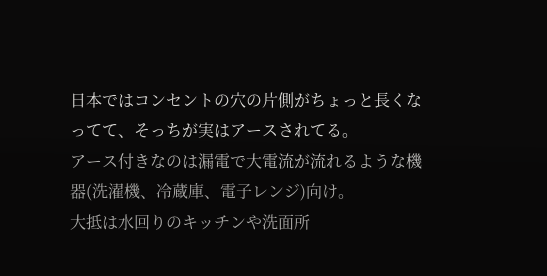日本ではコンセントの穴の片側がちょっと長くなってて、そっちが実はアースされてる。
アース付きなのは漏電で大電流が流れるような機器(洗濯機、冷蔵庫、電子レンジ)向け。
大抵は水回りのキッチンや洗面所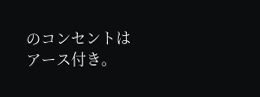のコンセントはアース付き。